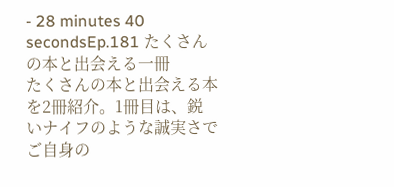- 28 minutes 40 secondsEp.181 たくさんの本と出会える一冊
たくさんの本と出会える本を2冊紹介。1冊目は、鋭いナイフのような誠実さでご自身の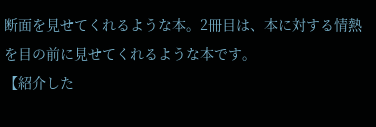断面を見せてくれるような本。2冊目は、本に対する情熱を目の前に見せてくれるような本です。
【紹介した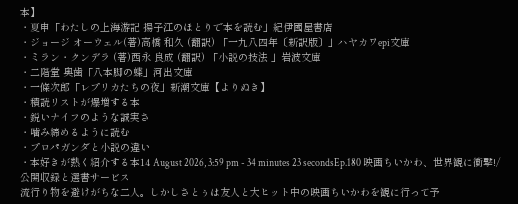本】
・夏申「わたしの上海游記 揚子江のほとりで本を読む」紀伊國屋書店
・ジョージ オーウェル(著)高橋 和久 (翻訳) 「一九八四年〔新訳版〕」ハヤカワepi文庫
・ミラン・クンデラ (著)西永 良成 (翻訳) 「小説の技法 」岩波文庫
・二階堂 奥歯「八本脚の蝶」河出文庫
・一條次郎「レプリカたちの夜」新潮文庫【よりぬき】
・積読リストが爆増する本
・鋭いナイフのような誠実さ
・噛み締めるように読む
・プロパガンダと小説の違い
・本好きが熱く紹介する本14 August 2026, 3:59 pm - 34 minutes 23 secondsEp.180 映画ちいかわ、世界観に衝撃!/公開収録と選書サービス
流行り物を避けがちな二人。しかしさとぅは友人と大ヒット中の映画ちいかわを観に行って予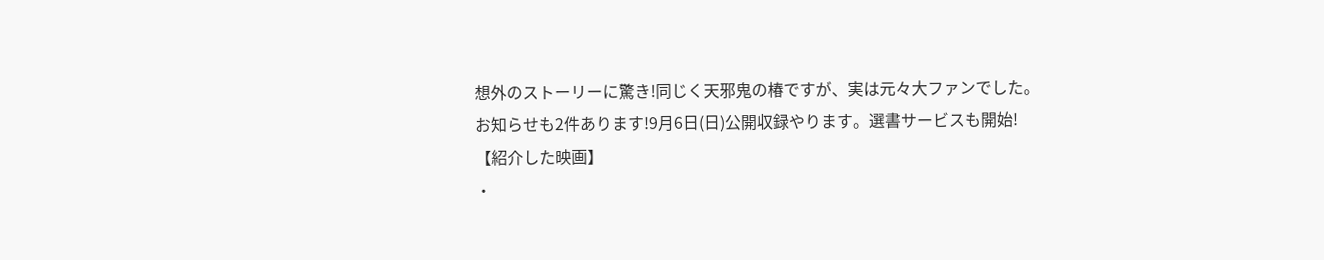想外のストーリーに驚き!同じく天邪鬼の椿ですが、実は元々大ファンでした。
お知らせも2件あります!9月6日(日)公開収録やります。選書サービスも開始!
【紹介した映画】
・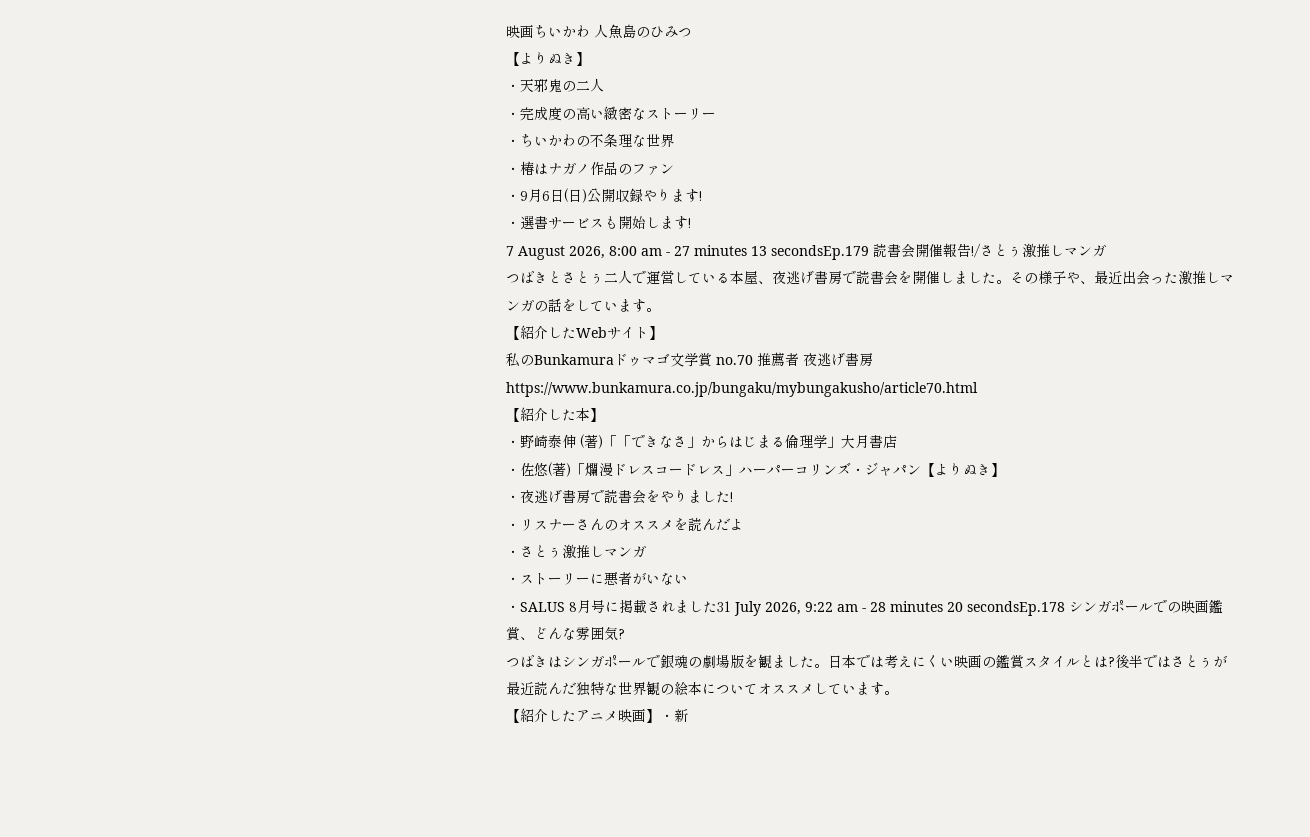映画ちいかわ 人魚島のひみつ
【よりぬき】
・天邪鬼の二人
・完成度の高い緻密なストーリー
・ちいかわの不条理な世界
・椿はナガノ作品のファン
・9月6日(日)公開収録やります!
・選書サービスも開始します!
7 August 2026, 8:00 am - 27 minutes 13 secondsEp.179 読書会開催報告!/さとぅ激推しマンガ
つばきとさとぅ二人で運営している本屋、夜逃げ書房で読書会を開催しました。その様子や、最近出会った激推しマンガの話をしています。
【紹介したWebサイト】
私のBunkamuraドゥマゴ文学賞 no.70 推薦者 夜逃げ書房
https://www.bunkamura.co.jp/bungaku/mybungakusho/article70.html
【紹介した本】
・野崎泰伸 (著)「「できなさ」からはじまる倫理学」大月書店
・佐悠(著)「爛漫ドレスコードレス」ハーパーコリンズ・ジャパン【よりぬき】
・夜逃げ書房で読書会をやりました!
・リスナーさんのオススメを読んだよ
・さとぅ激推しマンガ
・ストーリーに悪者がいない
・SALUS 8月号に掲載されました31 July 2026, 9:22 am - 28 minutes 20 secondsEp.178 シンガポールでの映画鑑賞、どんな雰囲気?
つばきはシンガポールで銀魂の劇場版を観ました。日本では考えにくい映画の鑑賞スタイルとは?後半ではさとぅが最近読んだ独特な世界観の絵本についてオススメしています。
【紹介したアニメ映画】・新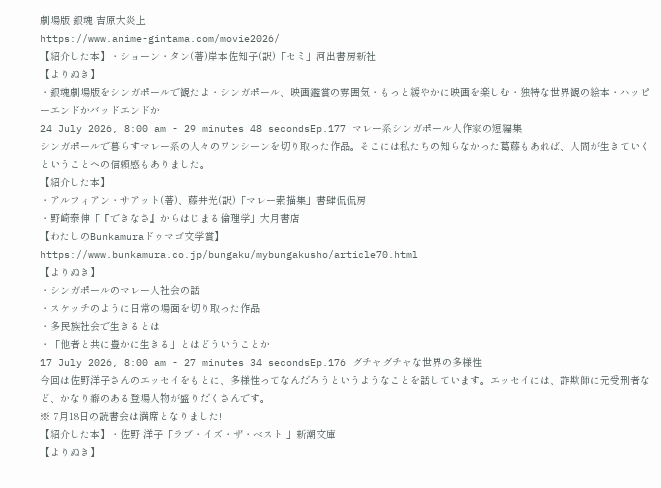劇場版 銀魂 吉原大炎上
https://www.anime-gintama.com/movie2026/
【紹介した本】・ショーン・タン(著)岸本佐知子(訳)「セミ」河出書房新社
【よりぬき】
・銀魂劇場版をシンガポールで観たよ・シンガポール、映画鑑賞の雰囲気・もっと緩やかに映画を楽しむ・独特な世界観の絵本・ハッピーエンドかバッドエンドか
24 July 2026, 8:00 am - 29 minutes 48 secondsEp.177 マレー系シンガポール人作家の短編集
シンガポールで暮らすマレー系の人々のワンシーンを切り取った作品。そこには私たちの知らなかった葛藤もあれば、人間が生きていくということへの信頼感もありました。
【紹介した本】
・アルフィアン・サアット(著)、藤井光(訳)「マレー素描集」書肆侃侃房
・野崎泰伸「『できなさ』からはじまる倫理学」大月書店
【わたしのBunkamuraドゥマゴ文学賞】
https://www.bunkamura.co.jp/bungaku/mybungakusho/article70.html
【よりぬき】
・シンガポールのマレー人社会の話
・スケッチのように日常の場面を切り取った作品
・多民族社会で生きるとは
・「他者と共に豊かに生きる」とはどういうことか
17 July 2026, 8:00 am - 27 minutes 34 secondsEp.176 グチャグチャな世界の多様性
今回は佐野洋子さんのエッセイをもとに、多様性ってなんだろうというようなことを話しています。エッセイには、詐欺師に元受刑者など、かなり癖のある登場人物が盛りだくさんです。
※ 7月18日の読書会は満席となりました!
【紹介した本】・佐野 洋子「ラブ・イズ・ザ・ベスト 」新潮文庫
【よりぬき】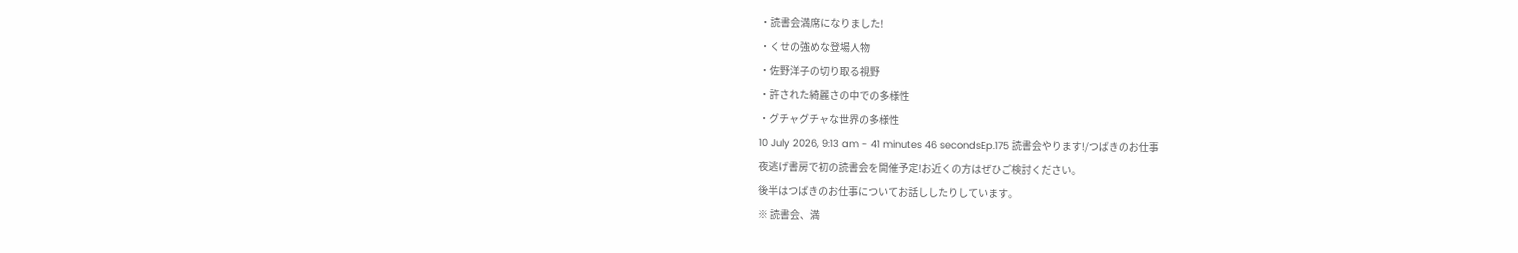・読書会満席になりました!
・くせの強めな登場人物
・佐野洋子の切り取る視野
・許された綺麗さの中での多様性
・グチャグチャな世界の多様性
10 July 2026, 9:13 am - 41 minutes 46 secondsEp.175 読書会やります!/つばきのお仕事
夜逃げ書房で初の読書会を開催予定!お近くの方はぜひご検討ください。
後半はつばきのお仕事についてお話ししたりしています。
※ 読書会、満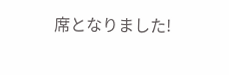席となりました!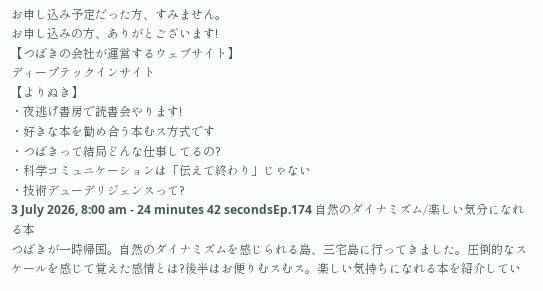お申し込み予定だった方、すみません。
お申し込みの方、ありがとございます!
【つばきの会社が運営するウェブサイト】
ディープテックインサイト
【よりぬき】
・夜逃げ書房で読書会やります!
・好きな本を勧め合う本むス方式です
・つばきって結局どんな仕事してるの?
・科学コミュニケーションは「伝えて終わり」じゃない
・技術デューデリジェンスって?
3 July 2026, 8:00 am - 24 minutes 42 secondsEp.174 自然のダイナミズム/楽しい気分になれる本
つばきが一時帰国。自然のダイナミズムを感じられる島、三宅島に行ってきました。圧倒的なスケールを感じて覚えた感情とは?後半はお便りむスむス。楽しい気持ちになれる本を紹介してい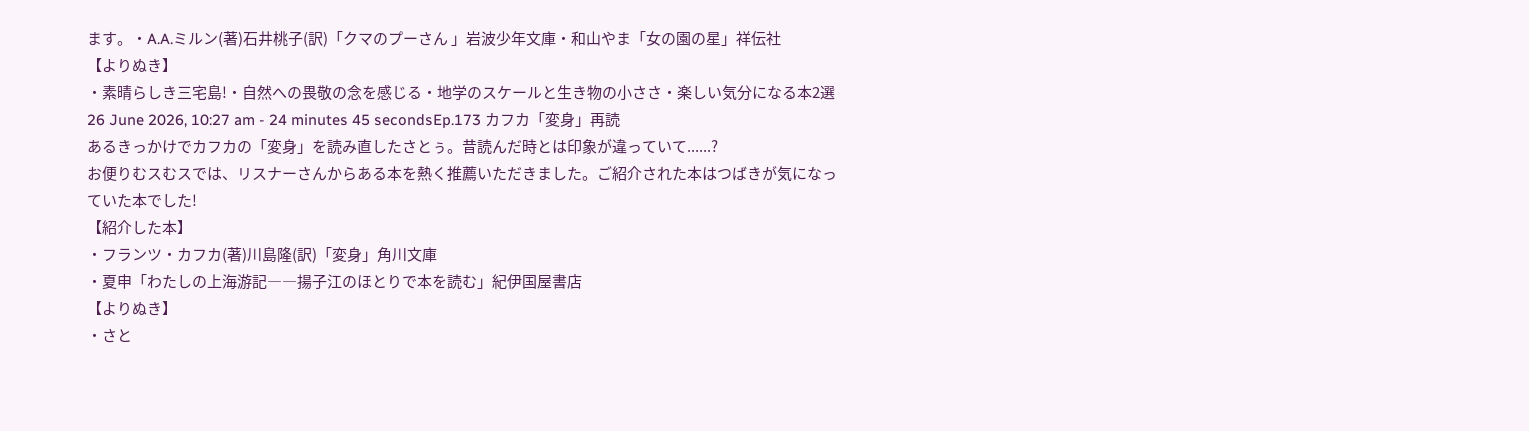ます。・A.A.ミルン(著)石井桃子(訳)「クマのプーさん 」岩波少年文庫・和山やま「女の園の星」祥伝社
【よりぬき】
・素晴らしき三宅島!・自然への畏敬の念を感じる・地学のスケールと生き物の小ささ・楽しい気分になる本2選
26 June 2026, 10:27 am - 24 minutes 45 secondsEp.173 カフカ「変身」再読
あるきっかけでカフカの「変身」を読み直したさとぅ。昔読んだ時とは印象が違っていて......?
お便りむスむスでは、リスナーさんからある本を熱く推薦いただきました。ご紹介された本はつばきが気になっていた本でした!
【紹介した本】
・フランツ・カフカ(著)川島隆(訳)「変身」角川文庫
・夏申「わたしの上海游記――揚子江のほとりで本を読む」紀伊国屋書店
【よりぬき】
・さと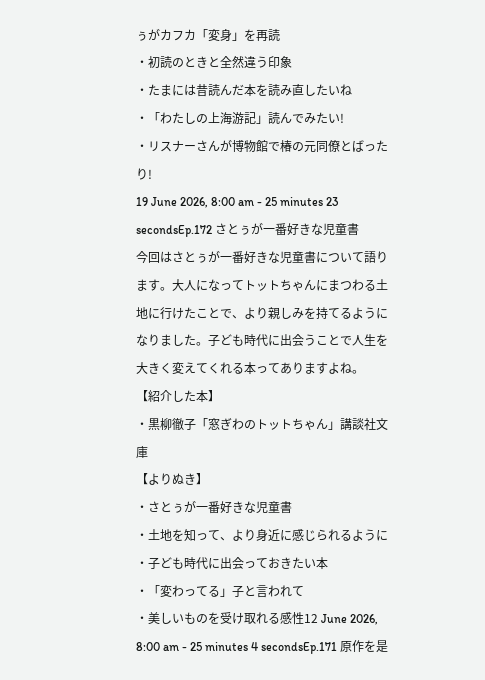ぅがカフカ「変身」を再読
・初読のときと全然違う印象
・たまには昔読んだ本を読み直したいね
・「わたしの上海游記」読んでみたい!
・リスナーさんが博物館で椿の元同僚とばったり!
19 June 2026, 8:00 am - 25 minutes 23 secondsEp.172 さとぅが一番好きな児童書
今回はさとぅが一番好きな児童書について語ります。大人になってトットちゃんにまつわる土地に行けたことで、より親しみを持てるようになりました。子ども時代に出会うことで人生を大きく変えてくれる本ってありますよね。
【紹介した本】
・黒柳徹子「窓ぎわのトットちゃん」講談社文庫
【よりぬき】
・さとぅが一番好きな児童書
・土地を知って、より身近に感じられるように
・子ども時代に出会っておきたい本
・「変わってる」子と言われて
・美しいものを受け取れる感性12 June 2026, 8:00 am - 25 minutes 4 secondsEp.171 原作を是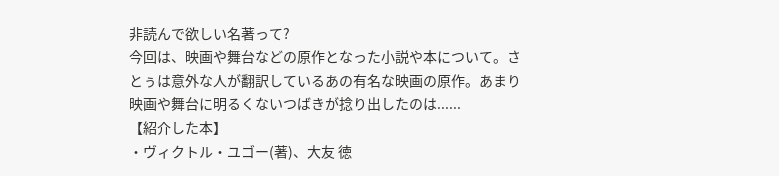非読んで欲しい名著って?
今回は、映画や舞台などの原作となった小説や本について。さとぅは意外な人が翻訳しているあの有名な映画の原作。あまり映画や舞台に明るくないつばきが捻り出したのは......
【紹介した本】
・ヴィクトル・ユゴー(著)、大友 徳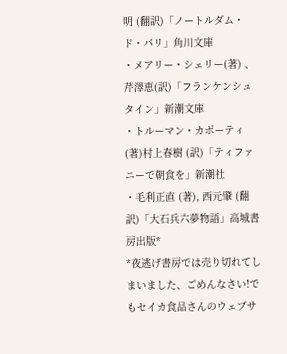明 (翻訳)「ノートルダム・ド・パリ」角川文庫
・メアリー・シェリー(著) 、芹澤恵(訳)「フランケンシュタイン」新潮文庫
・トルーマン・カポーティ (著)村上春樹 (訳)「ティファニーで朝食を」新潮社
・毛利正直 (著), 西元肇 (翻訳)「大石兵六夢物語」高城書房出版*
*夜逃げ書房では売り切れてしまいました、ごめんなさい!でもセイカ食品さんのウェブサ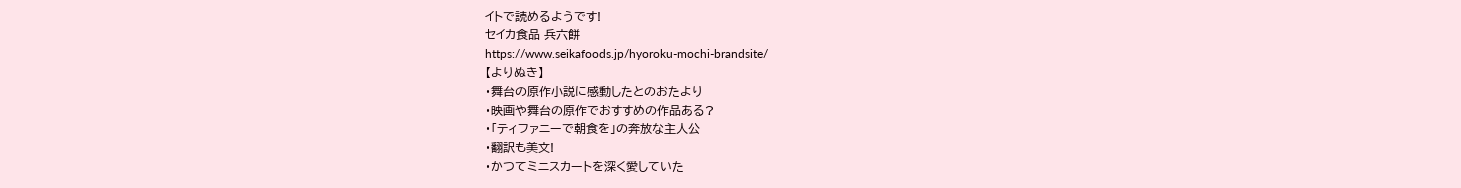イトで読めるようです!
セイカ食品 兵六餅
https://www.seikafoods.jp/hyoroku-mochi-brandsite/
【よりぬき】
・舞台の原作小説に感動したとのおたより
・映画や舞台の原作でおすすめの作品ある?
・「ティファニーで朝食を」の奔放な主人公
・翻訳も美文!
・かつてミニスカートを深く愛していた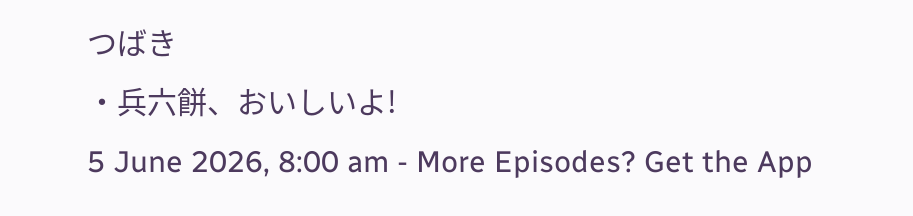つばき
・兵六餅、おいしいよ!
5 June 2026, 8:00 am - More Episodes? Get the App